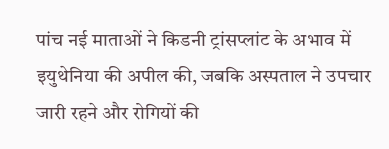पांच नई माताओं ने किडनी ट्रांसप्लांट के अभाव में इयुथेनिया की अपील की, जबकि अस्पताल ने उपचार जारी रहने और रोगियों की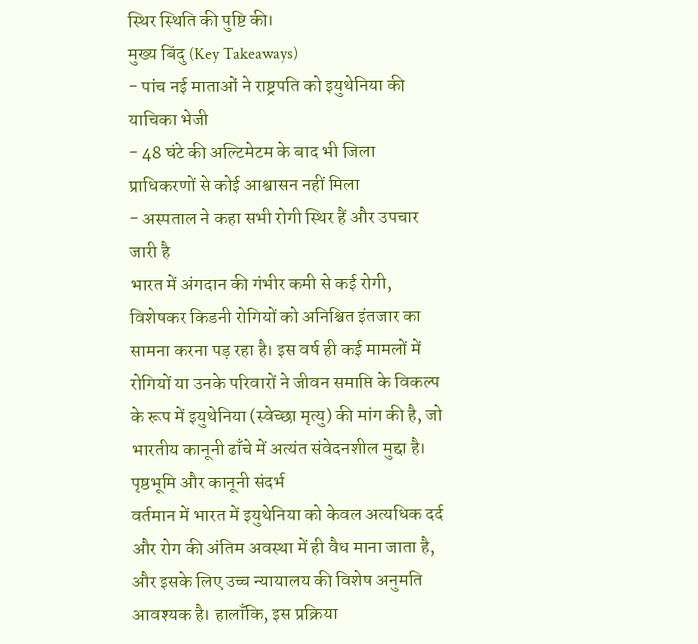स्थिर स्थिति की पुष्टि की।
मुख्य बिंदु (Key Takeaways)
- पांच नई माताओं ने राष्ट्रपति को इयुथेनिया की याचिका भेजी
- 48 घंटे की अल्टिमेटम के बाद भी जिला प्राधिकरणों से कोई आश्वासन नहीं मिला
- अस्पताल ने कहा सभी रोगी स्थिर हैं और उपचार जारी है
भारत में अंगदान की गंभीर कमी से कई रोगी, विशेषकर किडनी रोगियों को अनिश्चित इंतजार का सामना करना पड़ रहा है। इस वर्ष ही कई मामलों में रोगियों या उनके परिवारों ने जीवन समाप्ति के विकल्प के रूप में इयुथेनिया (स्वेच्छा मृत्यु) की मांग की है, जो भारतीय कानूनी ढाँचे में अत्यंत संवेदनशील मुद्दा है।
पृष्ठभूमि और कानूनी संदर्भ
वर्तमान में भारत में इयुथेनिया को केवल अत्यधिक दर्द और रोग की अंतिम अवस्था में ही वैध माना जाता है, और इसके लिए उच्च न्यायालय की विशेष अनुमति आवश्यक है। हालाँकि, इस प्रक्रिया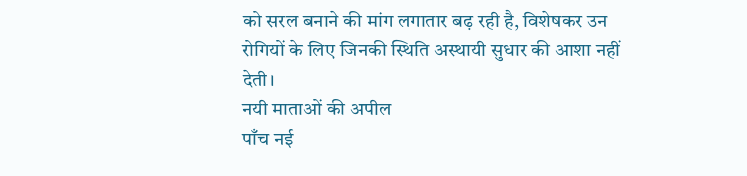को सरल बनाने की मांग लगातार बढ़ रही है, विशेषकर उन रोगियों के लिए जिनकी स्थिति अस्थायी सुधार की आशा नहीं देती।
नयी माताओं की अपील
पाँच नई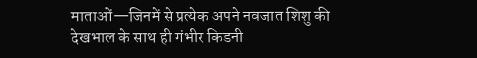माताओं—जिनमें से प्रत्येक अपने नवजात शिशु की देखभाल के साथ ही गंभीर किडनी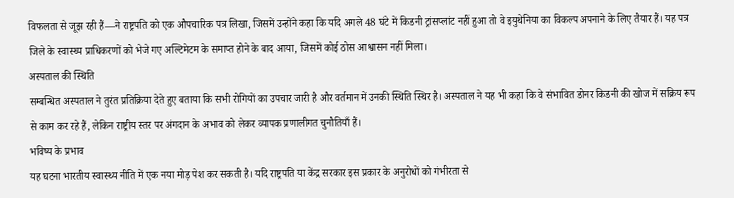विफलता से जूझ रही हैं—ने राष्ट्रपति को एक औपचारिक पत्र लिखा, जिसमें उन्होंने कहा कि यदि अगले 48 घंटे में किडनी ट्रांसप्लांट नहीं हुआ तो वे इयुथेनिया का विकल्प अपनाने के लिए तैयार हैं। यह पत्र जिले के स्वास्थ्य प्राधिकरणों को भेजे गए अल्टिमेटम के समाप्त होने के बाद आया, जिसमें कोई ठोस आश्वासन नहीं मिला।
अस्पताल की स्थिति
सम्बन्धित अस्पताल ने तुरंत प्रतिक्रिया देते हुए बताया कि सभी रोगियों का उपचार जारी है और वर्तमान में उनकी स्थिति स्थिर है। अस्पताल ने यह भी कहा कि वे संभावित डोनर किडनी की खोज में सक्रिय रूप से काम कर रहे हैं, लेकिन राष्ट्रीय स्तर पर अंगदान के अभाव को लेकर व्यापक प्रणालीगत चुनौतियाँ हैं।
भविष्य के प्रभाव
यह घटना भारतीय स्वास्थ्य नीति में एक नया मोड़ पेश कर सकती है। यदि राष्ट्रपति या केंद्र सरकार इस प्रकार के अनुरोधों को गंभीरता से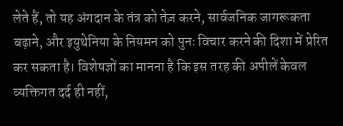लेते हैं, तो यह अंगदान के तंत्र को तेज़ करने, सार्वजनिक जागरूकता बढ़ाने, और इयुथेनिया के नियमन को पुनः विचार करने की दिशा में प्रेरित कर सकता है। विशेषज्ञों का मानना है कि इस तरह की अपीलें केवल व्यक्तिगत दर्द ही नहीं,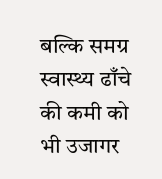बल्कि समग्र स्वास्थ्य ढाँचे की कमी को भी उजागर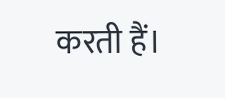करती हैं।